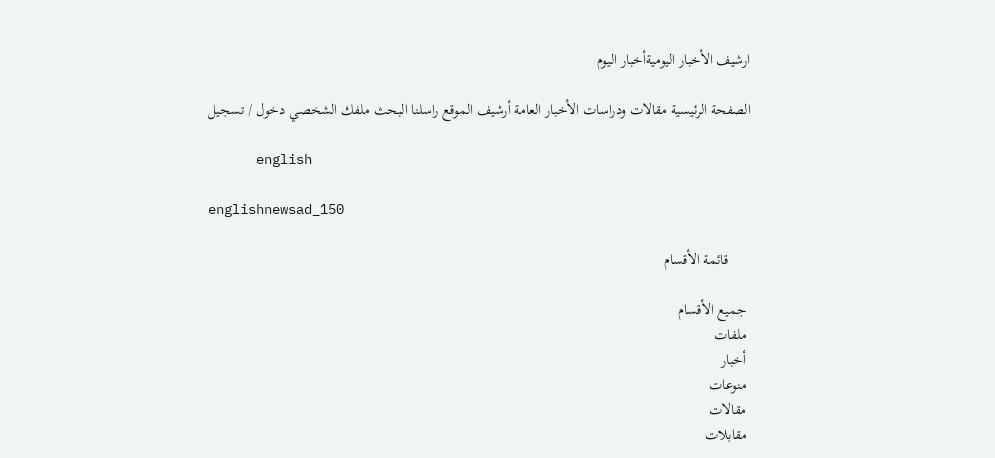ارشيف الأخبار اليوميةأخبار اليوم

الصفحة الرئيسية مقالات ودراسات الأخبار العامة أرشيف الموقع راسلنا البحث ملفك الشخصي دخول / تسجيل

      english

englishnewsad_150

      قائمة الأقسام

 جميع الأقسام
 ملفات
 أخبار
 منوعات
 مقالات
 مقابلات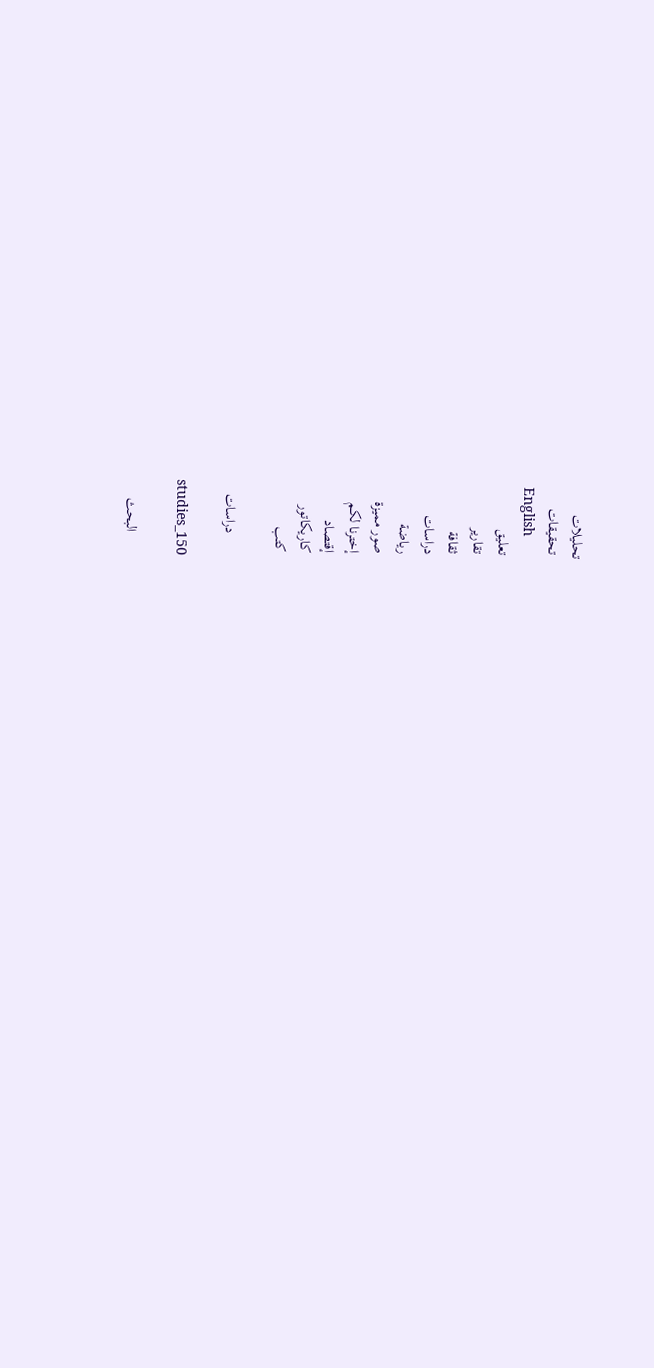تحليلات
 تحقيقات
 English
 تعليق
 تقارير
 ثقافة
 دراسات
 رياضة
 صور مميزة
 إخترنا لكم
 إقتصاد
 كاريكاتور
 كتب

      دراسات

studies_150

      البحث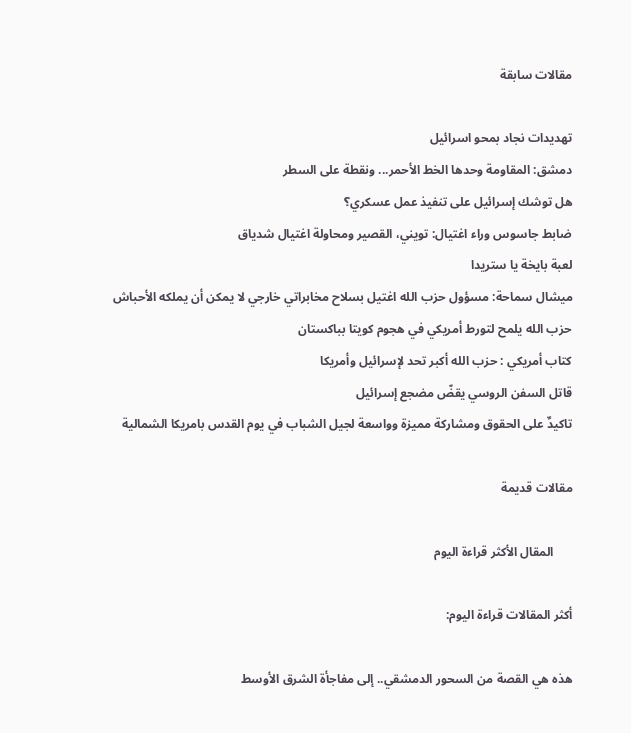مقالات سابقة

تهديدات نجاد بمحو اسرائيل
دمشق: المقاومة وحدها الخط الأحمر... ونقطة على السطر
هل توشك إسرائيل على تنفيذ عمل عسكري؟
ضابط جاسوس وراء اغتيال: تويني، القصير ومحاولة اغتيال شدياق
لعبة بايخة يا ستريدا
ميشال سماحة: مسؤول حزب الله اغتيل بسلاح مخابراتي خارجي لا يمكن أن يملكه الأحباش
حزب الله يلمح لتورط أمريكي في هجوم كويتا بباكستان
كتاب أمريكي : حزب الله أكبر تحد لإسرائيل وأمريكا
قاتل السفن الروسي يقضّ مضجع إسرائيل
تاكيدٌ على الحقوق ومشاركة مميزة وواسعة لجيل الشباب في يوم القدس بامريكا الشمالية

مقالات قديمة

      المقال الأكثر قراءة اليوم

أكثر المقالات قراءة اليوم:

هذه هي القصة من السحور الدمشقي.. إلى مفاجأة الشرق الأوسط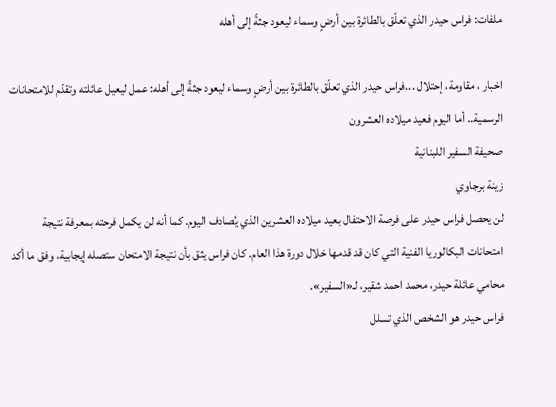ملفات: فراس حيدر الذي تعلّق بالطائرة بين أرضٍ وسماء ليعود جثةً إلى أهله

اخبار ، مقاومة، إحتلال ...فراس حيدر الذي تعلّق بالطائرة بين أرضٍ وسماء ليعود جثةً إلى أهله: عمل ليعيل عائلته وتقدّم للامتحانات الرسمية.. أما اليوم فعيد ميلاده العشرون
صحيفة السفير اللبنانية
زينة برجاوي
لن يحصل فراس حيدر على فرصة الاحتفال بعيد ميلاده العشرين الذي يُصادف اليوم. كما أنه لن يكمل فرحته بمعرفة نتيجة امتحانات البكالوريا الفنية التي كان قد قدمها خلال دورة هذا العام. كان فراس يثق بأن نتيجة الامتحان ستصله إيجابية، وفق ما أكد محامي عائلة حيدر، محمد احمد شقير، لـ«السفير».
فراس حيدر هو الشخص الذي تسلل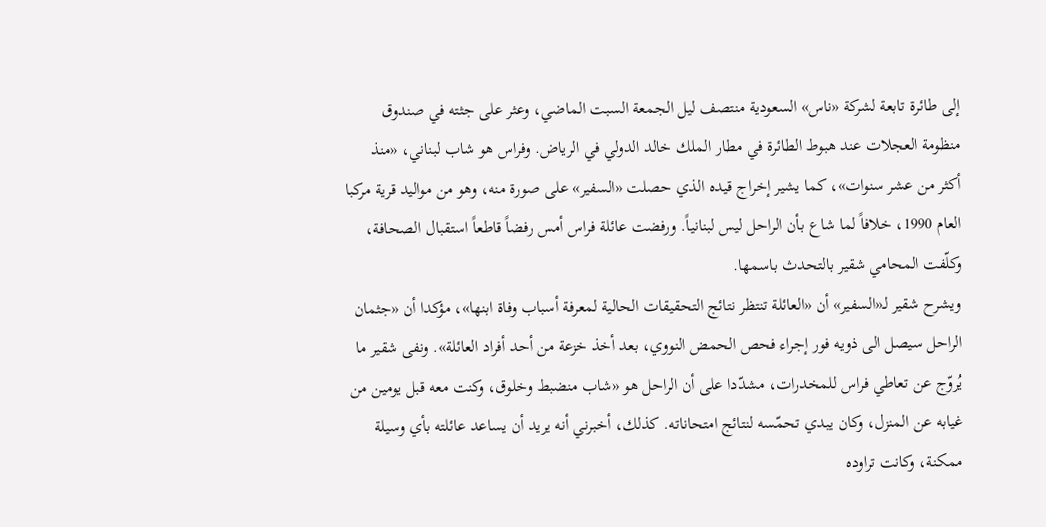إلى طائرة تابعة لشركة «ناس» السعودية منتصف ليل الجمعة السبت الماضي، وعثر على جثته في صندوق منظومة العجلات عند هبوط الطائرة في مطار الملك خالد الدولي في الرياض. وفراس هو شاب لبناني، «منذ أكثر من عشر سنوات»، كما يشير إخراج قيده الذي حصلت «السفير» على صورة منه، وهو من مواليد قرية مركبا العام 1990، خلافاً لما شاع بأن الراحل ليس لبنانياً. ورفضت عائلة فراس أمس رفضاً قاطعاً استقبال الصحافة، وكلّفت المحامي شقير بالتحدث باسمها.
ويشرح شقير لـ«السفير» أن «العائلة تنتظر نتائج التحقيقات الحالية لمعرفة أسباب وفاة ابنها»، مؤكدا أن «جثمان الراحل سيصل الى ذويه فور إجراء فحص الحمض النووي، بعد أخذ خزعة من أحد أفراد العائلة». ونفى شقير ما يُروّج عن تعاطي فراس للمخدرات، مشدّدا على أن الراحل هو «شاب منضبط وخلوق، وكنت معه قبل يومين من غيابه عن المنزل، وكان يبدي تحمّسه لنتائج امتحاناته. كذلك، أخبرني أنه يريد أن يساعد عائلته بأي وسيلة ممكنة، وكانت تراوده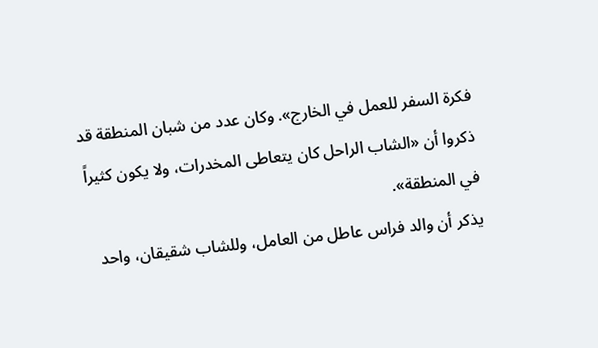فكرة السفر للعمل في الخارج». وكان عدد من شبان المنطقة قد ذكروا أن «الشاب الراحل كان يتعاطى المخدرات، ولا يكون كثيراً في المنطقة».
يذكر أن والد فراس عاطل من العامل، وللشاب شقيقان، واحد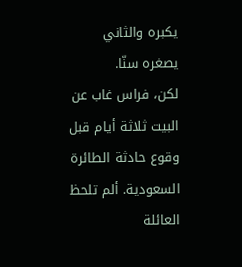يكبره والثاني يصغره سنّا.
لكن، فراس غاب عن البيت ثلاثة أيام قبل وقوع حادثة الطائرة السعودية. ألم تلحظ العائلة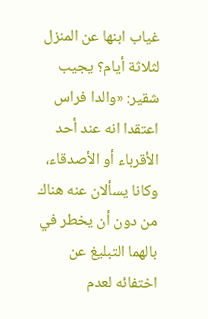غياب ابنها عن المنزل لثلاثة أيام؟ يجيب شقير: «والدا فراس اعتقدا انه عند أحد الأقرباء أو الأصدقاء، وكانا يسألان عنه هناك من دون أن يخطر في بالهما التبليغ عن اختفائه لعدم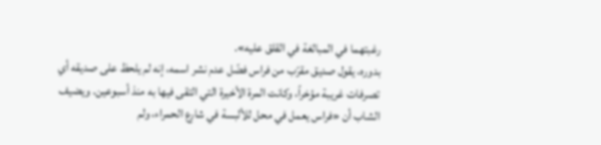رغبتهما في المبالغة في القلق عليه».
بدوره، يقول صديق مقرّب من فراس فضّل عدم نشر اسمه، إنه لم يلحظ على صديقه أي تصرفات غريبة مؤخراً، وكانت المرة الأخيرة التي التقى فيها به منذ أسبوعين. ويضيف الشاب أن «فراس يعمل في محل للألبسة في شارع الحمراء، ولم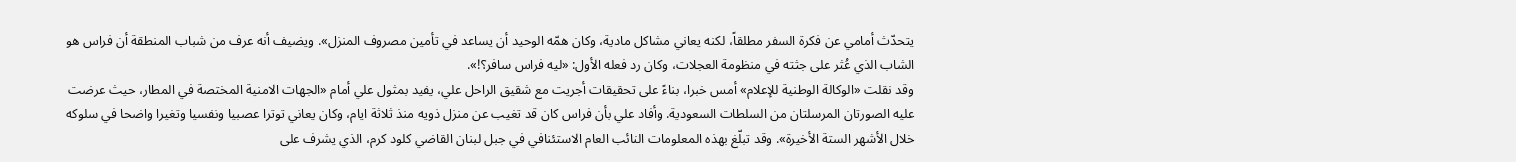يتحدّث أمامي عن فكرة السفر مطلقاً، لكنه يعاني مشاكل مادية، وكان همّه الوحيد أن يساعد في تأمين مصروف المنزل». ويضيف أنه عرف من شباب المنطقة أن فراس هو الشاب الذي عُثر على جثته في منظومة العجلات، وكان رد فعله الأول: «ليه فراس سافر؟!».
وقد نقلت «الوكالة الوطنية للإعلام» أمس خبرا، بناءً على تحقيقات أجريت مع شقيق الراحل علي، يفيد بمثول علي أمام «الجهات الامنية المختصة في المطار، حيث عرضت عليه الصورتان المرسلتان من السلطات السعودية. وأفاد علي بأن فراس كان قد تغيب عن منزل ذويه منذ ثلاثة ايام، وكان يعاني توترا عصبيا ونفسيا وتغيرا واضحا في سلوكه خلال الأشهر الستة الأخيرة». وقد تبلّغ بهذه المعلومات النائب العام الاستئنافي في جبل لبنان القاضي كلود كرم، الذي يشرف على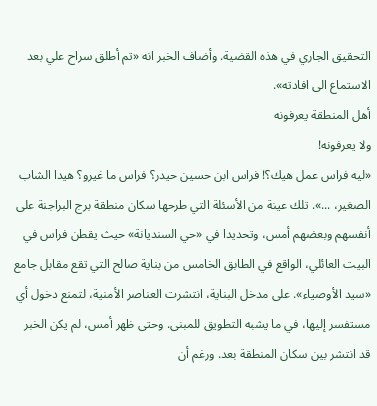التحقيق الجاري في هذه القضية. وأضاف الخبر انه «تم أطلق سراح علي بعد الاستماع الى افادته».
أهل المنطقة يعرفونه
ولا يعرفونه!
«ليه فراس عمل هيك؟! فراس ابن حسين حيدر؟ فراس ما غيرو؟ هيدا الشاب الصغير، ...». تلك عينة من الأسئلة التي طرحها سكان منطقة برج البراجنة على أنفسهم وبعضهم أمس، وتحديدا في «حي السنديانة» حيث يقطن فراس في البيت العائلي، الواقع في الطابق الخامس من بناية صالح التي تقع مقابل جامع «سيد الأوصياء». على مدخل البناية، انتشرت العناصر الأمنية، لتمنع دخول أي مستفسر إليها، في ما يشبه التطويق للمبنى. وحتى ظهر أمس، لم يكن الخبر قد انتشر بين سكان المنطقة بعد. ورغم أن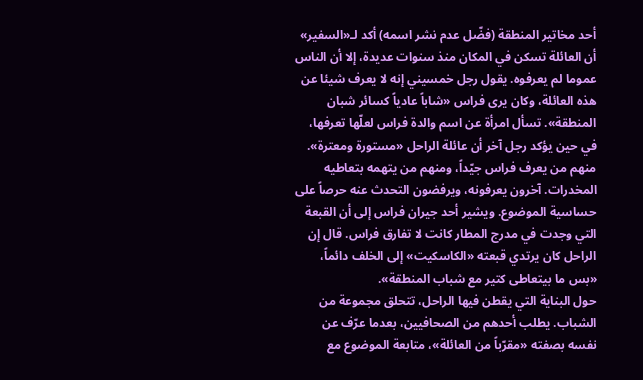أحد مخاتير المنطقة (فضّل عدم نشر اسمه) أكد لـ«السفير» أن العائلة تسكن في المكان منذ سنوات عديدة، إلا أن الناس عموما لم يعرفوه. يقول رجل خمسيني إنه لا يعرف شيئا عن هذه العائلة، وكان يرى فراس «شاباً عادياً كسائر شبان المنطقة». تسأل امرأة عن اسم والدة فراس لعلّها تعرفها، في حين يؤكد رجل آخر أن عائلة الراحل «مستورة ومعترة».
منهم من يعرف فراس جيّداً، ومنهم من يتهمه بتعاطيه المخدرات. آخرون يعرفونه، ويرفضون التحدث عنه حرصاً على حساسية الموضوع. ويشير أحد جيران فراس إلى أن القبعة التي وجدت في مدرج المطار كانت لا تفارق فراس. قال إن الراحل كان يرتدي قبعته «الكاسكيت» إلى الخلف دائماً، «بس ما بيتعاطى كتير مع شباب المنطقة».
حول البناية التي يقطن فيها الراحل، تتحلق مجموعة من الشباب. يطلب أحدهم من الصحافيين، بعدما عرّف عن نفسه بصفته «مقرّباً من العائلة»، متابعة الموضوع مع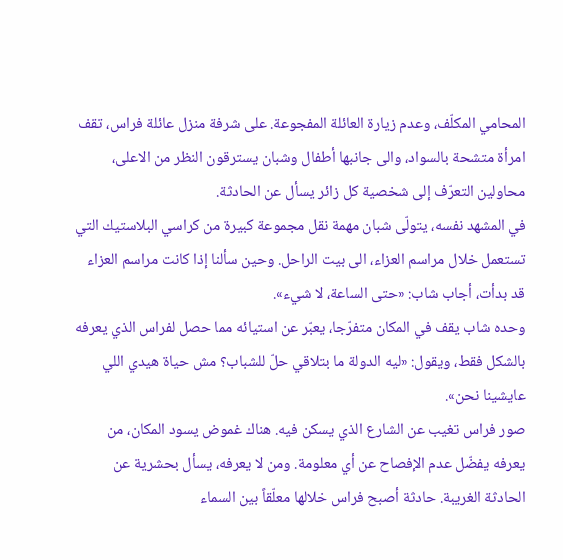المحامي المكلّف، وعدم زيارة العائلة المفجوعة. على شرفة منزل عائلة فراس، تقف امرأة متشحة بالسواد، والى جانبها أطفال وشبان يسترقون النظر من الاعلى، محاولين التعرّف إلى شخصية كل زائر يسأل عن الحادثة.
في المشهد نفسه، يتولّى شبان مهمة نقل مجموعة كبيرة من كراسي البلاستيك التي تستعمل خلال مراسم العزاء، الى بيت الراحل. وحين سألنا إذا كانت مراسم العزاء قد بدأت، أجاب شاب: «حتى الساعة، لا شيء».
وحده شاب يقف في المكان متفرّجا، يعبّر عن استيائه مما حصل لفراس الذي يعرفه بالشكل فقط، ويقول: «ليه الدولة ما بتلاقي حلّ للشباب؟ مش حياة هيدي اللي عايشينا نحن».
صور فراس تغيب عن الشارع الذي يسكن فيه. هناك غموض يسود المكان، من يعرفه يفضّل عدم الإفصاح عن أي معلومة. ومن لا يعرفه، يسأل بحشرية عن الحادثة الغريبة. حادثة أصبح فراس خلالها معلّقاً بين السماء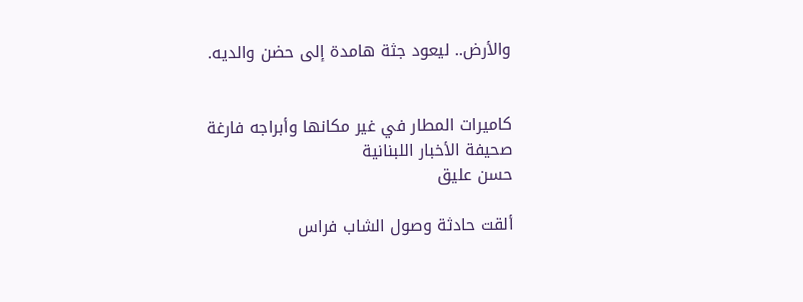والأرض.. ليعود جثة هامدة إلى حضن والديه.


كاميرات المطار في غير مكانها وأبراجه فارغة
صحيفة الأخبار اللبنانية
حسن عليق

ألقت حادثة وصول الشاب فراس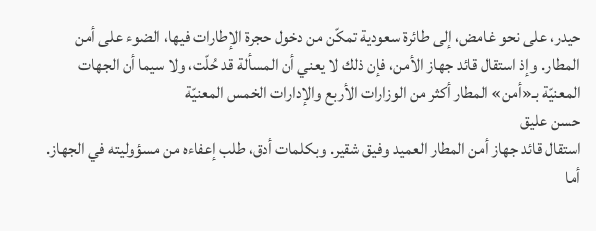حيدر، على نحو غامض، إلى طائرة سعودية تمكّن من دخول حجرة الإطارات فيها، الضوء على أمن المطار. وإذ استقال قائد جهاز الأمن، فإن ذلك لا يعني أن المسألة قد حُلّت، ولا سيما أن الجهات المعنيّة بـ«أمن» المطار أكثر من الوزارات الأربع والإدارات الخمس المعنيّة
حسن عليق
استقال قائد جهاز أمن المطار العميد وفيق شقير. وبكلمات أدق، طلب إعفاءه من مسؤوليته في الجهاز. أما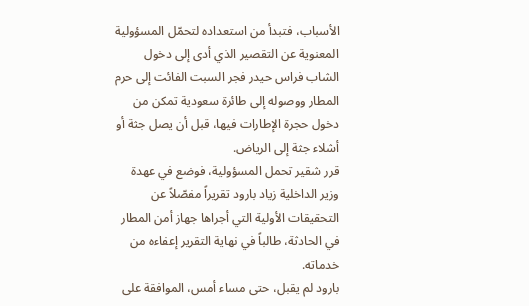الأسباب، فتبدأ من استعداده لتحمّل المسؤولية المعنوية عن التقصير الذي أدى إلى دخول الشاب فراس حيدر فجر السبت الفائت إلى حرم المطار ووصوله إلى طائرة سعودية تمكن من دخول حجرة الإطارات فيها، قبل أن يصل جثة أو أشلاء جثة إلى الرياض.
قرر شقير تحمل المسؤولية، فوضع في عهدة وزير الداخلية زياد بارود تقريراً مفصّلاً عن التحقيقات الأولية التي أجراها جهاز أمن المطار في الحادثة، طالباً في نهاية التقرير إعفاءه من خدماته.
بارود لم يقبل، حتى مساء أمس، الموافقة على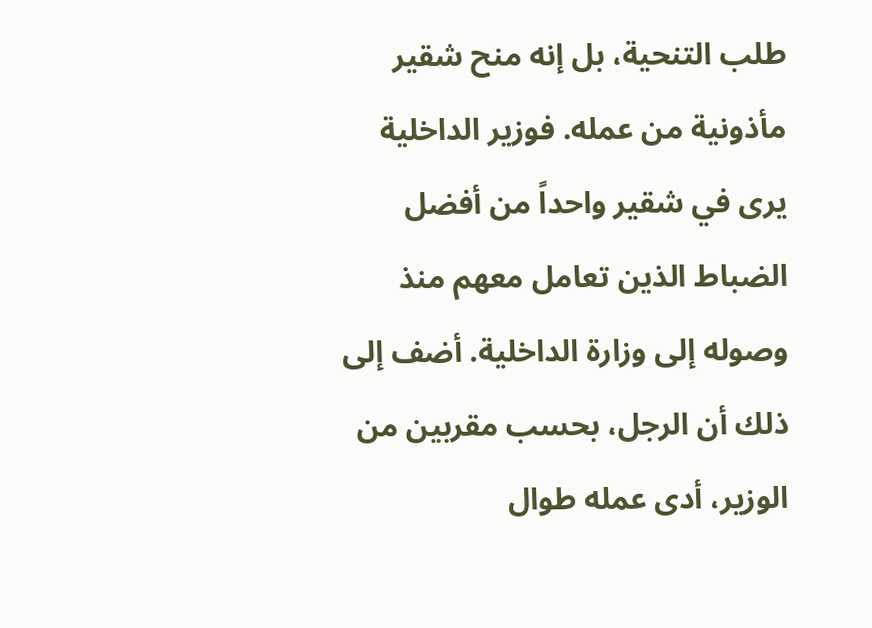طلب التنحية، بل إنه منح شقير مأذونية من عمله. فوزير الداخلية يرى في شقير واحداً من أفضل الضباط الذين تعامل معهم منذ وصوله إلى وزارة الداخلية. أضف إلى ذلك أن الرجل، بحسب مقربين من الوزير، أدى عمله طوال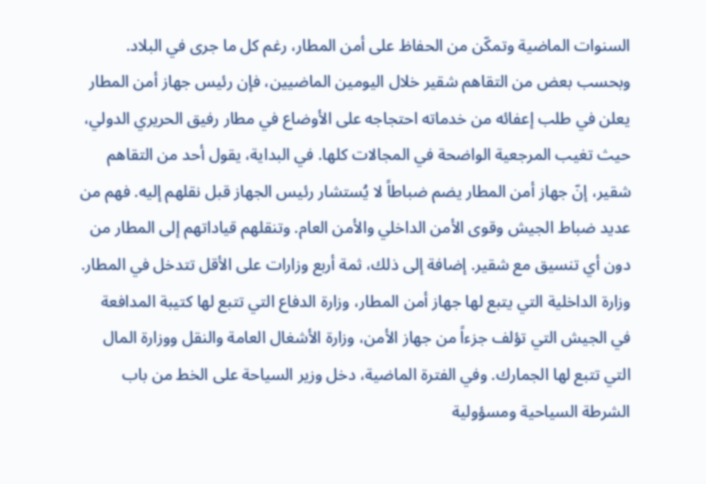السنوات الماضية وتمكّن من الحفاظ على أمن المطار، رغم كل ما جرى في البلاد. وبحسب بعض من التقاهم شقير خلال اليومين الماضيين، فإن رئيس جهاز أمن المطار يعلن في طلب إعفائه من خدماته احتجاجه على الأوضاع في مطار رفيق الحريري الدولي، حيث تغيب المرجعية الواضحة في المجالات كلها. في البداية، يقول أحد من التقاهم شقير، إنّ جهاز أمن المطار يضم ضباطاً لا يُستشار رئيس الجهاز قبل نقلهم إليه. فهم من عديد ضباط الجيش وقوى الأمن الداخلي والأمن العام. وتنقلهم قياداتهم إلى المطار من دون أي تنسيق مع شقير. إضافة إلى ذلك، ثمة أربع وزارات على الأقل تتدخل في المطار. وزارة الداخلية التي يتبع لها جهاز أمن المطار، وزارة الدفاع التي تتبع لها كتيبة المدافعة في الجيش التي تؤلف جزءاً من جهاز الأمن، وزارة الأشغال العامة والنقل ووزارة المال التي تتبع لها الجمارك. وفي الفترة الماضية، دخل وزير السياحة على الخط من باب الشرطة السياحية ومسؤولية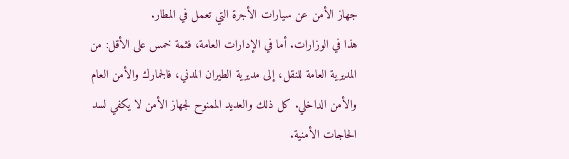جهاز الأمن عن سيارات الأجرة التي تعمل في المطار.
هذا في الوزارات. أما في الإدارات العامة، فثمة خمس على الأقل: من المديرية العامة للنقل، إلى مديرية الطيران المدني، فالجمارك والأمن العام والأمن الداخلي. كل ذلك والعديد الممنوح لجهاز الأمن لا يكفي لسد الحاجات الأمنية.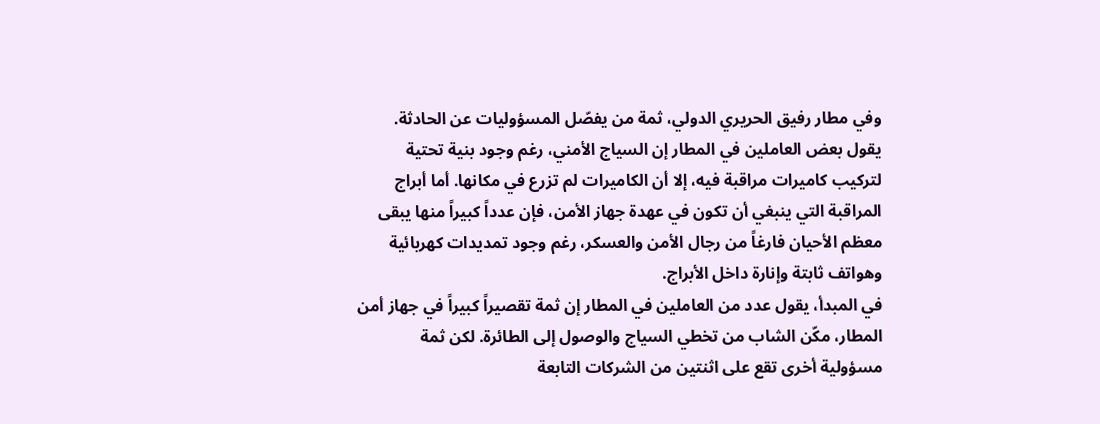وفي مطار رفيق الحريري الدولي، ثمة من يفصّل المسؤوليات عن الحادثة. يقول بعض العاملين في المطار إن السياج الأمني، رغم وجود بنية تحتية لتركيب كاميرات مراقبة فيه، إلا أن الكاميرات لم تزرع في مكانها. أما أبراج المراقبة التي ينبغي أن تكون في عهدة جهاز الأمن، فإن عدداً كبيراً منها يبقى معظم الأحيان فارغاً من رجال الأمن والعسكر، رغم وجود تمديدات كهربائية وهواتف ثابتة وإنارة داخل الأبراج.
في المبدأ، يقول عدد من العاملين في المطار إن ثمة تقصيراً كبيراً في جهاز أمن المطار، مكّن الشاب من تخطي السياج والوصول إلى الطائرة. لكن ثمة مسؤولية أخرى تقع على اثنتين من الشركات التابعة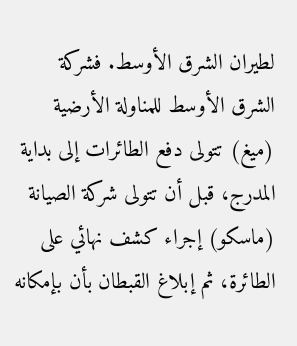لطيران الشرق الأوسط. فشركة الشرق الأوسط للمناولة الأرضية (ميغ) تتولى دفع الطائرات إلى بداية المدرج، قبل أن تتولى شركة الصيانة (ماسكو) إجراء كشف نهائي على الطائرة، ثم إبلاغ القبطان بأن بإمكانه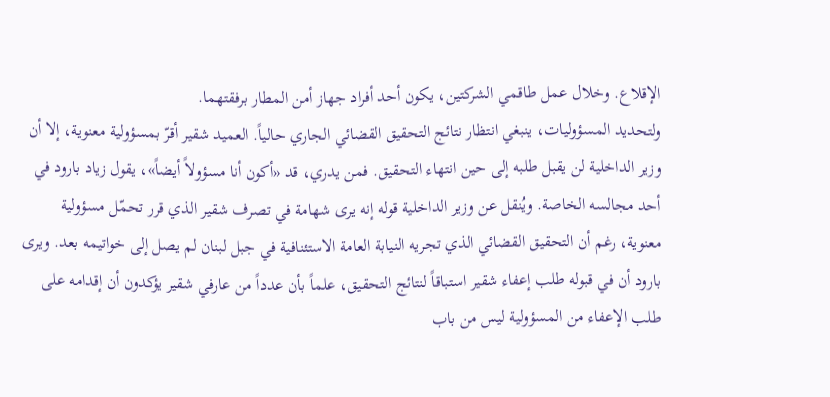الإقلاع. وخلال عمل طاقمي الشركتين، يكون أحد أفراد جهاز أمن المطار برفقتهما.
ولتحديد المسؤوليات، ينبغي انتظار نتائج التحقيق القضائي الجاري حالياً. العميد شقير أقرّ بمسؤولية معنوية، إلا أن وزير الداخلية لن يقبل طلبه إلى حين انتهاء التحقيق. فمن يدري، قد «أكون أنا مسؤولاً أيضاً»، يقول زياد بارود في أحد مجالسه الخاصة. ويُنقل عن وزير الداخلية قوله إنه يرى شهامة في تصرف شقير الذي قرر تحمّل مسؤولية معنوية، رغم أن التحقيق القضائي الذي تجريه النيابة العامة الاستئنافية في جبل لبنان لم يصل إلى خواتيمه بعد. ويرى بارود أن في قبوله طلب إعفاء شقير استباقاً لنتائج التحقيق، علماً بأن عدداً من عارفي شقير يؤكدون أن إقدامه على طلب الإعفاء من المسؤولية ليس من باب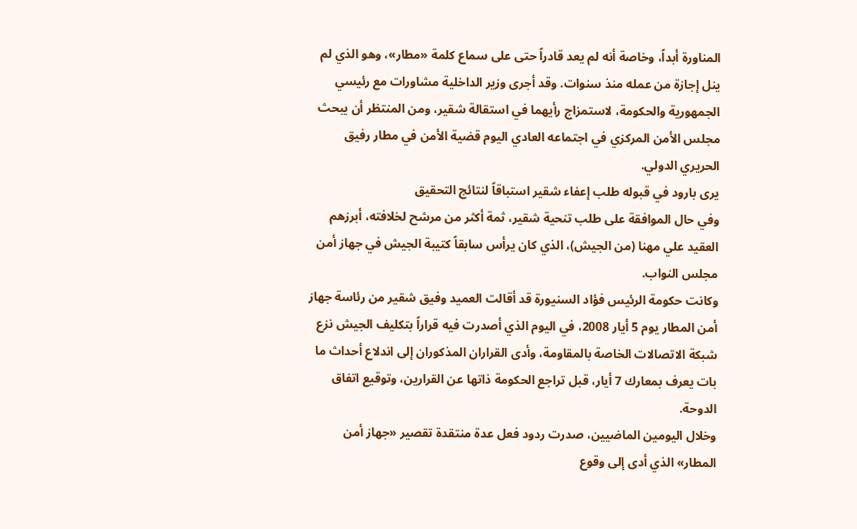المناورة أبداً، وخاصة أنه لم يعد قادراً حتى على سماع كلمة «مطار»، وهو الذي لم ينل إجازة من عمله منذ سنوات. وقد أجرى وزير الداخلية مشاورات مع رئيسي الجمهورية والحكومة، لاستمزاج رأيهما في استقالة شقير، ومن المنتظر أن يبحث مجلس الأمن المركزي في اجتماعه العادي اليوم قضية الأمن في مطار رفيق الحريري الدولي.
يرى بارود في قبوله طلب إعفاء شقير استباقاً لنتائج التحقيق
وفي حال الموافقة على طلب تنحية شقير، ثمة أكثر من مرشح لخلافته، أبرزهم العقيد علي مهنا (من الجيش)، الذي كان يرأس سابقاً كتيبة الجيش في جهاز أمن مجلس النواب.
وكانت حكومة الرئيس فؤاد السنيورة قد أقالت العميد وفيق شقير من رئاسة جهاز أمن المطار يوم 5 أيار 2008، في اليوم الذي أصدرت فيه قراراً بتكليف الجيش نزع شبكة الاتصالات الخاصة بالمقاومة، وأدى القراران المذكوران إلى اندلاع أحداث ما بات يعرف بمعارك 7 أيار، قبل تراجع الحكومة ذاتها عن القرارين، وتوقيع اتفاق الدوحة.
وخلال اليومين الماضيين، صدرت ردود فعل عدة منتقدة تقصير «جهاز أمن المطار» الذي أدى إلى وقوع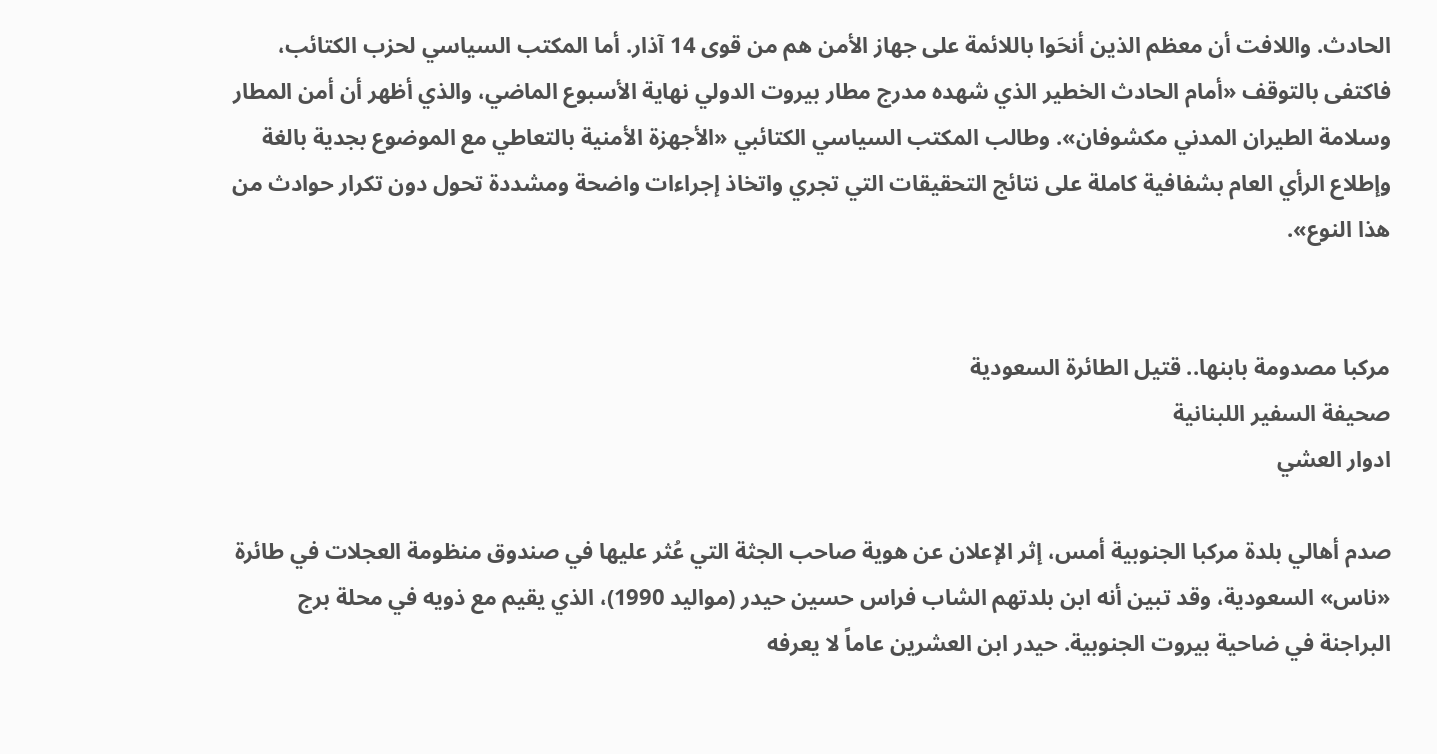الحادث. واللافت أن معظم الذين أنحَوا باللائمة على جهاز الأمن هم من قوى 14 آذار. أما المكتب السياسي لحزب الكتائب، فاكتفى بالتوقف «أمام الحادث الخطير الذي شهده مدرج مطار بيروت الدولي نهاية الأسبوع الماضي، والذي أظهر أن أمن المطار وسلامة الطيران المدني مكشوفان». وطالب المكتب السياسي الكتائبي «الأجهزة الأمنية بالتعاطي مع الموضوع بجدية بالغة وإطلاع الرأي العام بشفافية كاملة على نتائج التحقيقات التي تجري واتخاذ إجراءات واضحة ومشددة تحول دون تكرار حوادث من هذا النوع».


مركبا مصدومة بابنها.. قتيل الطائرة السعودية
صحيفة السفير اللبنانية
ادوار العشي

صدم أهالي بلدة مركبا الجنوبية أمس، إثر الإعلان عن هوية صاحب الجثة التي عُثر عليها في صندوق منظومة العجلات في طائرة «ناس» السعودية، وقد تبين أنه ابن بلدتهم الشاب فراس حسين حيدر (مواليد 1990)، الذي يقيم مع ذويه في محلة برج البراجنة في ضاحية بيروت الجنوبية. حيدر ابن العشرين عاماً لا يعرفه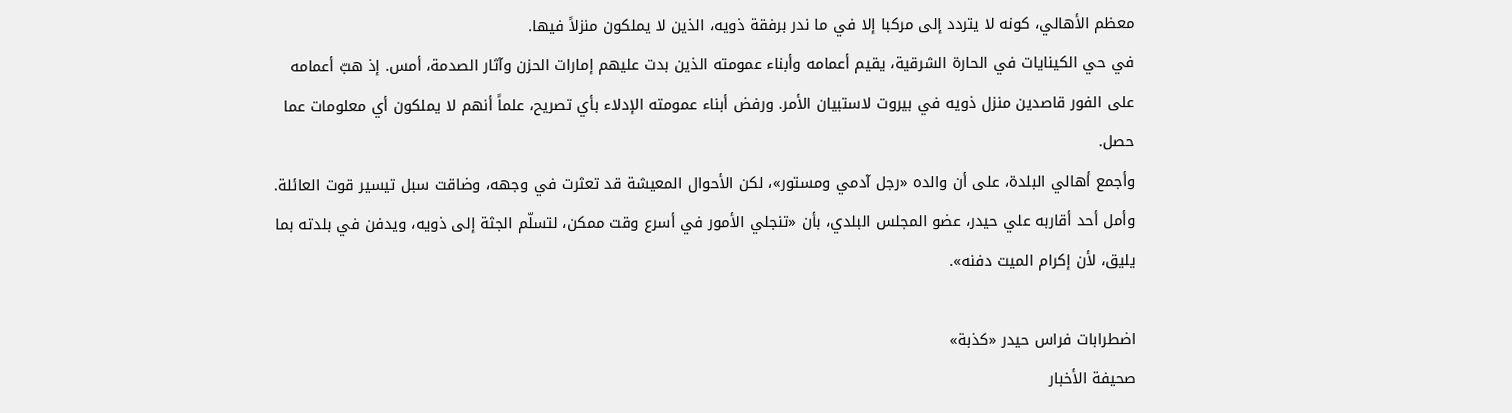معظم الأهالي، كونه لا يتردد إلى مركبا إلا في ما ندر برفقة ذويه، الذين لا يملكون منزلاً فيها.
في حي الكينايات في الحارة الشرقية، يقيم أعمامه وأبناء عمومته الذين بدت عليهم إمارات الحزن وآثار الصدمة، أمس. إذ هبّ أعمامه على الفور قاصدين منزل ذويه في بيروت لاستبيان الأمر. ورفض أبناء عمومته الإدلاء بأي تصريح، علماً أنهم لا يملكون أي معلومات عما حصل.
وأجمع أهالي البلدة، على أن والده «رجل آدمي ومستور»، لكن الأحوال المعيشة قد تعثرت في وجهه، وضاقت سبل تيسير قوت العائلة. وأمل أحد أقاربه علي حيدر، عضو المجلس البلدي، بأن «تنجلي الأمور في أسرع وقت ممكن، لتسلّم الجثة إلى ذويه، ويدفن في بلدته بما يليق، لأن إكرام الميت دفنه».

اضطرابات فراس حيدر «كذبة»
صحيفة الأخبار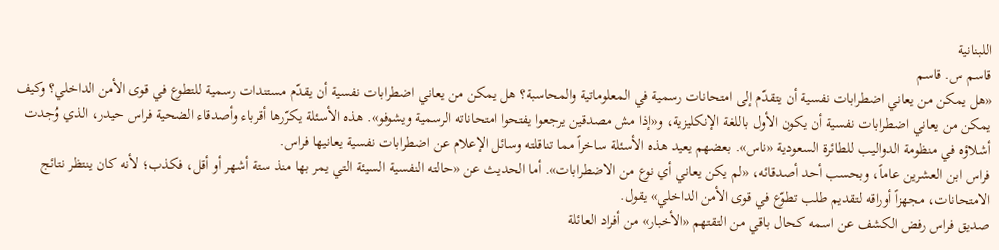اللبنانية
قاسم س. قاسم
«هل يمكن من يعاني اضطرابات نفسية أن يتقدّم إلى امتحانات رسمية في المعلوماتية والمحاسبة؟ هل يمكن من يعاني اضطرابات نفسية أن يقدّم مستندات رسمية للتطوع في قوى الأمن الداخلي؟ وكيف يمكن من يعاني اضطرابات نفسية أن يكون الأول باللغة الإنكليزية، و«إذا مش مصدقين يرجعوا يفتحوا امتحاناته الرسمية ويشوفو». هذه الأسئلة يكرّرها أقرباء وأصدقاء الضحية فراس حيدر، الذي وُجدت أشلاؤه في منظومة الدواليب للطائرة السعودية «ناس». بعضهم يعيد هذه الأسئلة ساخراً مما تناقلته وسائل الإعلام عن اضطرابات نفسية يعانيها فراس.
فراس ابن العشرين عاماً، وبحسب أحد أصدقائه، «لم يكن يعاني أي نوع من الاضطرابات». أما الحديث عن «حالته النفسية السيئة التي يمر بها منذ ستة أشهر أو أقل، فكذب؛ لأنه كان ينتظر نتائج الامتحانات، مجهزاً أوراقه لتقديم طلب تطوّع في قوى الأمن الداخلي» يقول.
صديق فراس رفض الكشف عن اسمه كحال باقي من التقتهم «الأخبار» من أفراد العائلة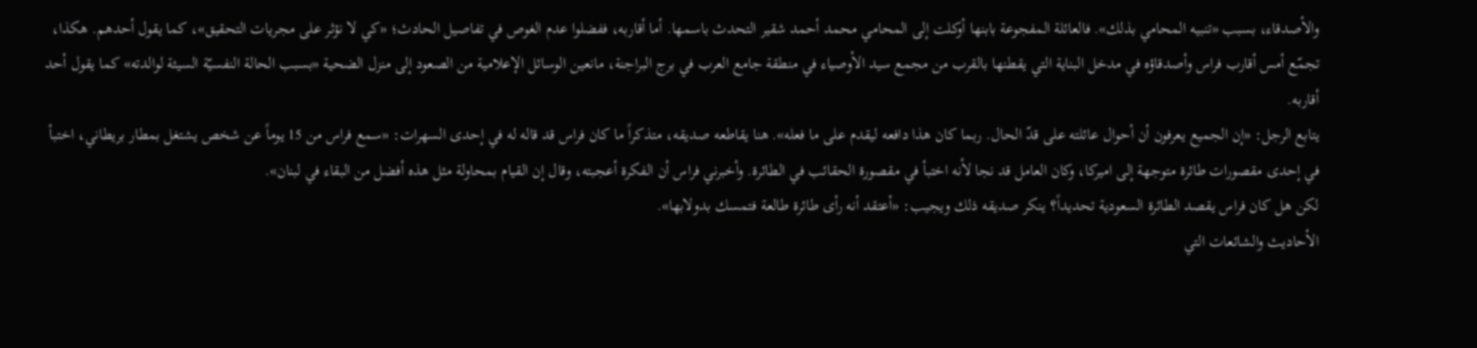والأصدقاء، بسبب «تنبيه المحامي بذلك». فالعائلة المفجوعة بابنها أوكلت إلى المحامي محمد أحمد شقير التحدث باسمها. أما أقاربه، ففضلوا عدم الغوص في تفاصيل الحادث؛ «كي لا نؤثر على مجريات التحقيق»، كما يقول أحدهم. هكذا، تجمّع أمس أقارب فراس وأصدقاؤه في مدخل البناية التي يقطنها بالقرب من مجمع سيد الأوصياء في منطقة جامع العرب في برج البراجنة، مانعين الوسائل الإعلامية من الصعود إلى منزل الضحية «بسبب الحالة النفسيّة السيئة لوالدته» كما يقول أحد أقاربه.
يتابع الرجل: «إن الجميع يعرفون أن أحوال عائلته على قدّ الحال. ربما كان هذا دافعه ليقدم على ما فعله». هنا يقاطعه صديقه، متذكراً ما كان فراس قد قاله له في إحدى السهرات: «سمع فراس من 15 يوماً عن شخص يشتغل بمطار بريطاني، اختبأ في إحدى مقصورات طائرة متوجهة إلى اميركا، وكان العامل قد نجا لأنه اختبأ في مقصورة الحقائب في الطائرة. وأخبرني فراس أن الفكرة أعجبته، وقال إن القيام بمحاولة مثل هذه أفضل من البقاء في لبنان».
لكن هل كان فراس يقصد الطائرة السعودية تحديداً؟ ينكر صديقه ذلك ويجيب: «أعتقد أنه رأى طائرة طالعة فتمسك بدولابها».
الأحاديث والشائعات التي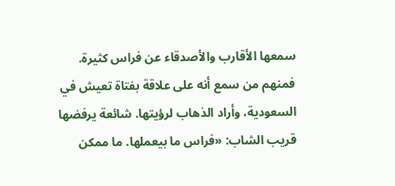سمعها الأقارب والأصدقاء عن فراس كثيرة. فمنهم من سمع أنه على علاقة بفتاة تعيش في السعودية، وأراد الذهاب لرؤيتها. شائعة يرفضها قريب الشاب: «فراس ما بيعملها. ما ممكن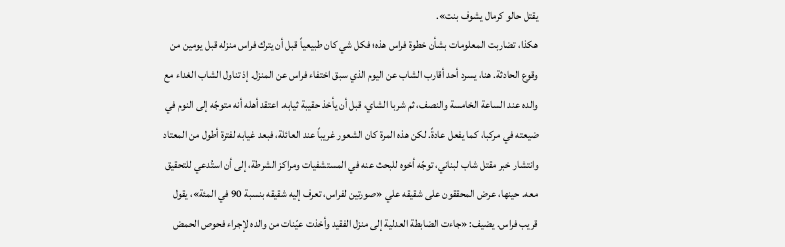يقتل حالو كرمال يشوف بنت».
هكذا، تضاربت المعلومات بشأن خطوة فراس هذه؛ فكل شي كان طبيعياً قبل أن يترك فراس منزله قبل يومين من وقوع الحادثة. هنا، يسرد أحد أقارب الشاب عن اليوم الذي سبق اختفاء فراس عن المنزل. إذ تناول الشاب الغداء مع والده عند الساعة الخامسة والنصف، ثم شربا الشاي، قبل أن يأخذ حقيبة ثيابه. اعتقد أهله أنه متوجّه إلى النوم في ضيعته في مركبا، كما يفعل عادةً. لكن هذه المرة كان الشعور غريباً عند العائلة، فبعد غيابه لفترة أطول من المعتاد وانتشار خبر مقتل شاب لبناني، توجّه أخوه للبحث عنه في المستشفيات ومراكز الشرطة، إلى أن استُدعي للتحقيق معه. حينها، عرض المحققون على شقيقه علي «صورتين لفراس، تعرف إليه شقيقه بنسبة 90 في المئة»، يقول قريب فراس. يضيف: «جاءت الضابطة العدلية إلى منزل الفقيد وأخذت عيّنات من والده لإجراء فحوص الحمض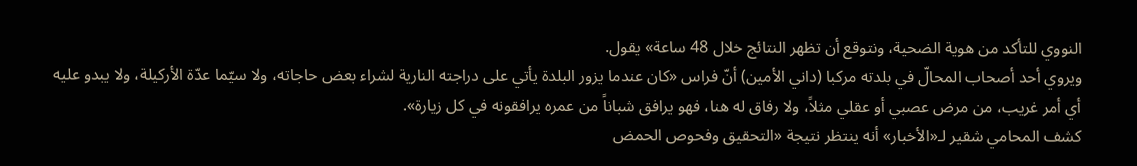النووي للتأكد من هوية الضحية، ونتوقع أن تظهر النتائج خلال 48 ساعة» يقول.
ويروي أحد أصحاب المحالّ في بلدته مركبا (داني الأمين) أنّ فراس «كان عندما يزور البلدة يأتي على دراجته النارية لشراء بعض حاجاته، ولا سيّما عدّة الأركيلة، ولا يبدو عليه أي أمر غريب، من مرض عصبي أو عقلي مثلاً، ولا رفاق له هنا، فهو يرافق شباناً من عمره يرافقونه في كل زيارة».
كشف المحامي شقير لـ«الأخبار» أنه ينتظر نتيجة «التحقيق وفحوص الحمض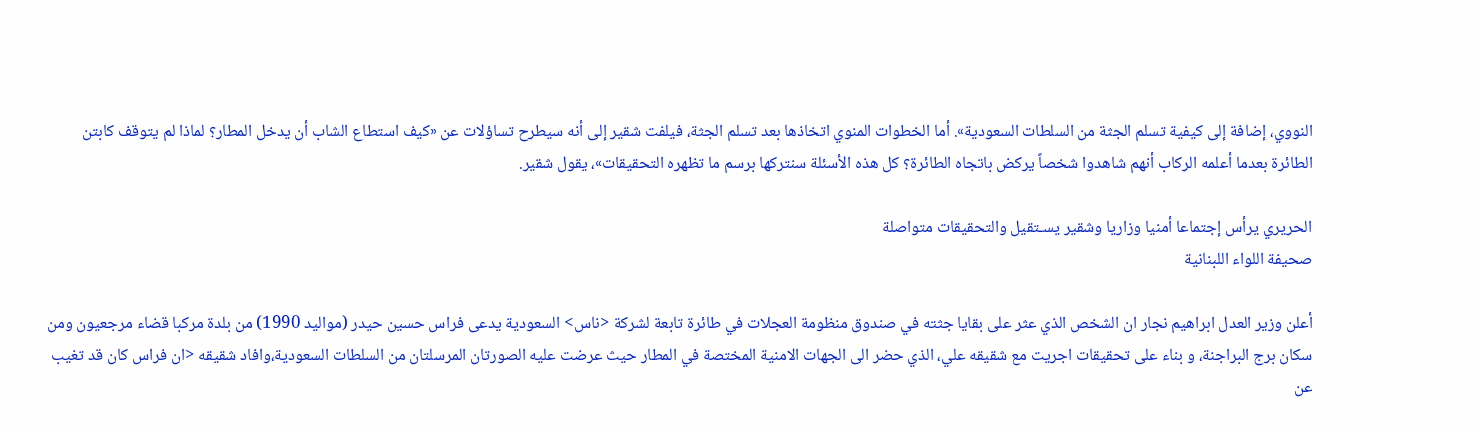النووي، إضافة إلى كيفية تسلم الجثة من السلطات السعودية». أما الخطوات المنوي اتخاذها بعد تسلم الجثة، فيلفت شقير إلى أنه سيطرح تساؤلات عن «كيف استطاع الشاب أن يدخل المطار؟ لماذا لم يتوقف كابتن الطائرة بعدما أعلمه الركاب أنهم شاهدوا شخصاً يركض باتجاه الطائرة؟ كل هذه الأسئلة سنتركها برسم ما تظهره التحقيقات»، يقول شقير.

الحريري يرأس إجتماعا أمنيا وزاريا وشقير يسـتقيل والتحقيقات متواصلة
صحيفة اللواء اللبنانية

أعلن وزير العدل ابراهيم نجار ان الشخص الذي عثر على بقايا جثته في صندوق منظومة العجلات في طائرة تابعة لشركة <ناس> السعودية يدعى فراس حسين حيدر (مواليد 1990) من بلدة مركبا قضاء مرجعيون ومن سكان برج البراجنة، و بناء على تحقيقات اجريت مع شقيقه علي، الذي حضر الى الجهات الامنية المختصة في المطار حيث عرضت عليه الصورتان المرسلتان من السلطات السعودية،وافاد شقيقه <ان فراس كان قد تغيب عن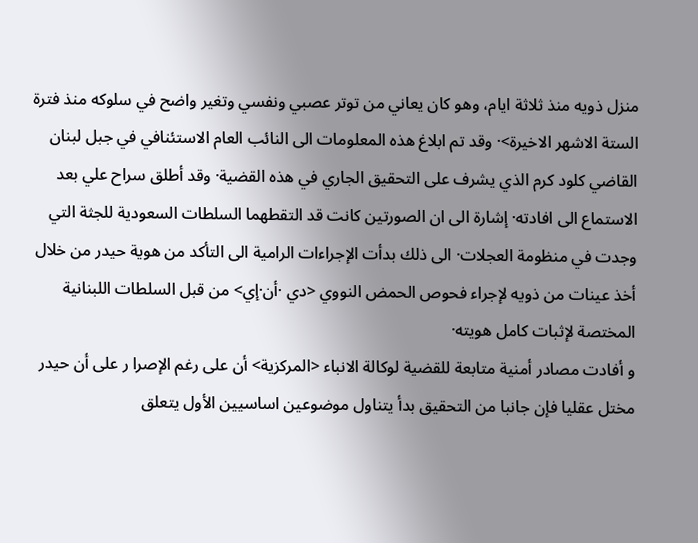منزل ذويه منذ ثلاثة ايام، وهو كان يعاني من توتر عصبي ونفسي وتغير واضح في سلوكه منذ فترة الستة الاشهر الاخيرة>· وقد تم ابلاغ هذه المعلومات الى النائب العام الاستئنافي في جبل لبنان القاضي كلود كرم الذي يشرف على التحقيق الجاري في هذه القضية· وقد أطلق سراح علي بعد الاستماع الى افادته· إشارة الى ان الصورتين كانت قد التقطهما السلطات السعودية للجثة التي وجدت في منظومة العجلات· الى ذلك بدأت الإجراءات الرامية الى التأكد من هوية حيدر من خلال أخذ عينات من ذويه لإجراء فحوص الحمض النووي <دي ·أن·إي> من قبل السلطات اللبنانية المختصة لإثبات كامل هويته·
و أفادت مصادر أمنية متابعة للقضية لوكالة الانباء <المركزية> أن على رغم الإصرا ر على أن حيدر مختل عقليا فإن جانبا من التحقيق بدأ يتناول موضوعين اساسيين الأول يتعلق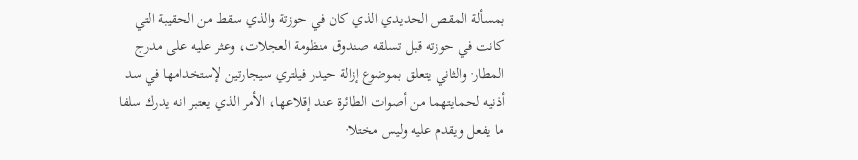بمسألة المقص الحديدي الذي كان في حوزتة والذي سقط من الحقيبة التي كانت في حوزته قبل تسلقه صندوق منظومة العجلات، وعثر عليه على مدرج المطار· والثاني يتعلق بموضوع إزالة حيدر فيلتري سيجارتين لإستخدامها في سد أذنيه لحمايتهما من أصوات الطائرة عند إقلاعها، الأمر الذي يعتبر انه يدرك سلفا ما يفعل ويقدم عليه وليس مختلا·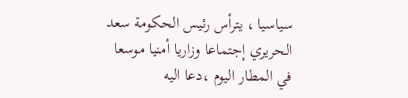سياسيا ، يترأس رئيس الحكومة سعد الحريري إجتماعا وزاريا أمنيا موسعا في المطار اليوم ،دعا اليه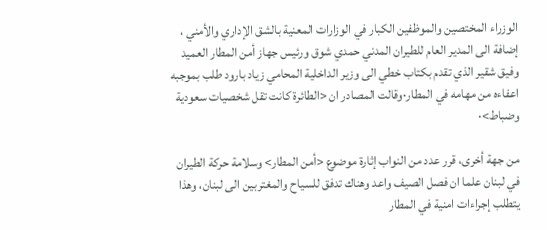الوزراء المختصين والموظفين الكبار في الوزارات المعنية بالشق الإداري والأمني ، إضافة الى المدير العام للطيران المدني حمدي شوق ورئيس جهاز أمن المطار العميد وفيق شقير الذي تقدم بكتاب خطي الى وزير الداخلية المحامي زياد بارود طلب بموجبه اعفاءه من مهامه في المطار·وقالت المصادر ان <الطائرة كانت تقل شخصيات سعودية وضباط>·

من جهة أخرى، قرر عدد من النواب إثارة موضوع <أمن المطار> وسلامة حركة الطيران في لبنان علما ان فصل الصيف واعد وهناك تدفق للسياح والمغتربين الى لبنان، وهذا يتطلب إجراءات امنية في المطار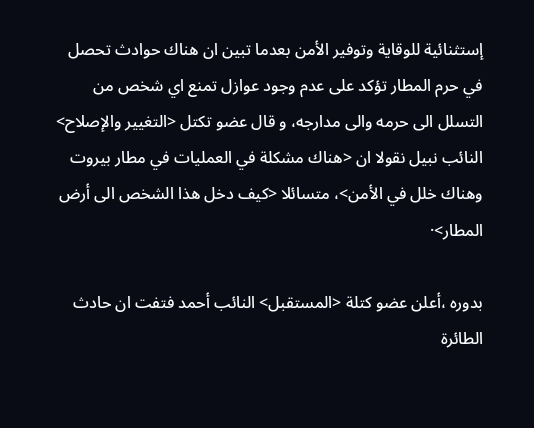إستثنائية للوقاية وتوفير الأمن بعدما تبين ان هناك حوادث تحصل في حرم المطار تؤكد على عدم وجود عوازل تمنع اي شخص من التسلل الى حرمه والى مدارجه، و قال عضو تكتل <التغيير والإصلاح> النائب نبيل نقولا ان <هناك مشكلة في العمليات في مطار بيروت وهناك خلل في الأمن>، متسائلا <كيف دخل هذا الشخص الى أرض المطار>·

بدوره ،أعلن عضو كتلة <المستقبل> النائب أحمد فتفت ان حادث الطائرة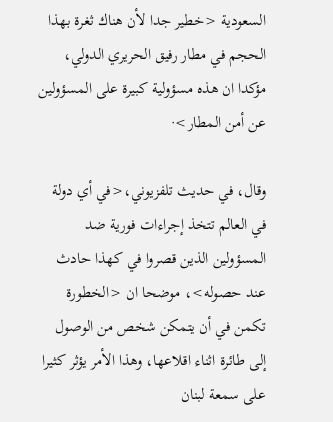السعودية <خطير جدا لأن هناك ثغرة بهذا الحجم في مطار رفيق الحريري الدولي، مؤكدا ان هذه مسؤولية كبيرة على المسؤولين عن أمن المطار>·

وقال، في حديث تلفزيوني،<في أي دولة في العالم تتخذ إجراءات فورية ضد المسؤولين الذين قصروا في كهذا حادث عند حصوله>، موضحا ان <الخطورة تكمن في أن يتمكن شخص من الوصول إلى طائرة اثناء اقلاعها، وهذا الأمر يؤثر كثيرا على سمعة لبنان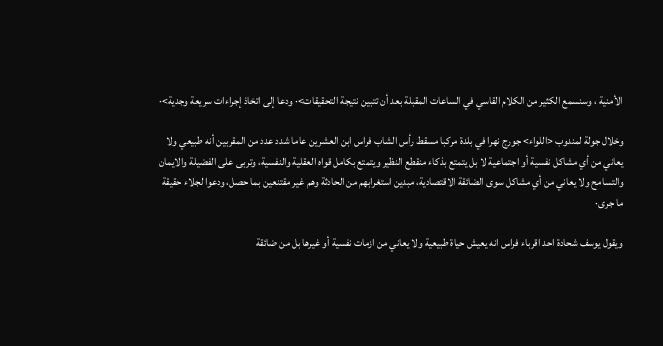الأمنية ، وسنسمع الكثير من الكلام القاسي في الساعات المقبلة بعد أن تتبين نتيجة التحقيقات>· ودعا إلى اتخاذ إجراءات سريعة وجدية>·

وخلال جولة لمندوب <اللواء> جورج نهرا في بلدة مركبا مسقط رأس الشاب فراس ابن العشرين عاما شدد عدد من المقربين أنه طبيعي ولا يعاني من أي مشاكل نفسية أو اجتماعية لا بل يتمتع بذكاء منقطع النظير ويتمتع بكامل قواه العقلية والنفسية، وتربى على الفضيلة والايمان والتسامح ولا يعاني من أي مشاكل سوى الضائقة الاقتصادية، مبدين استغرابهم من الحادثة وهم غير مقتنعين بما حصل، ودعوا لجلاء حقيقة ما جرى·

ويقول يوسف شحادة احد اقرباء فراس انه يعيش حياة طبيعية ولا يعاني من ازمات نفسية أو غيرها بل من ضائقة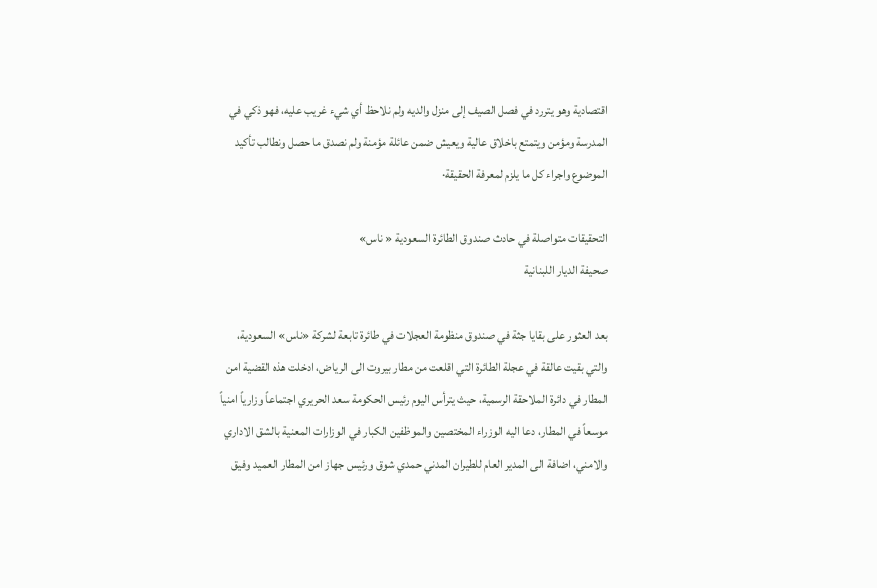اقتصادية وهو يتررد في فصل الصيف إلى منزل والديه ولم نلاحظ أي شيء غريب عليه، فهو ذكي في المدرسة ومؤمن ويتمتع باخلاق عالية ويعيش ضمن عائلة مؤمنة ولم نصدق ما حصل ونطالب تأكيد الموضوع واجراء كل ما يلزم لمعرفة الحقيقة·

التحقيقات متواصلة في حادث صندوق الطائرة السعودية « ناس»
صحيفة الديار اللبنانية

بعد العثور على بقايا جثة في صندوق منظومة العجلات في طائرة تابعة لشركة «ناس» السعودية، والتي بقيت عالقة في عجلة الطائرة التي اقلعت من مطار بيروت الى الرياض، ادخلت هذه القضية امن المطار في دائرة الملاحقة الرسمية، حيث يترأس اليوم رئيس الحكومة سعد الحريري اجتماعاً وزارياً امنياً موسعاً في المطار، دعا اليه الوزراء المختصين والموظفين الكبار في الوزارات المعنية بالشق الاداري والامني، اضافة الى المدير العام للطيران المدني حمدي شوق ورئيس جهاز امن المطار العميد وفيق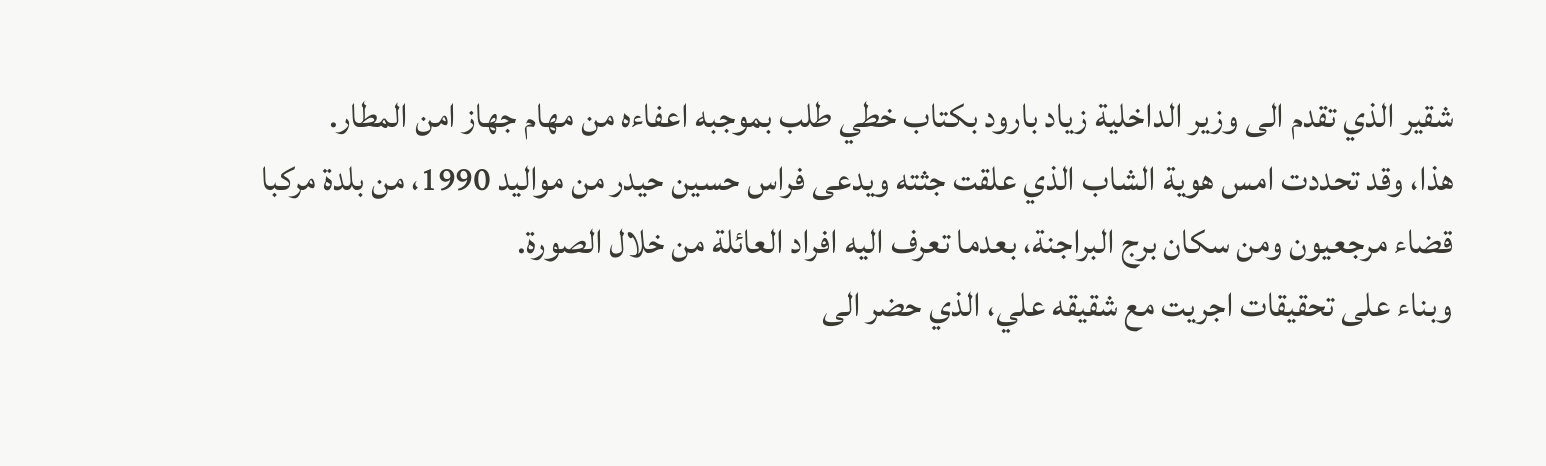شقير الذي تقدم الى وزير الداخلية زياد بارود بكتاب خطي طلب بموجبه اعفاءه من مهام جهاز امن المطار.
هذا، وقد تحددت امس هوية الشاب الذي علقت جثته ويدعى فراس حسين حيدر من مواليد 1990، من بلدة مركبا قضاء مرجعيون ومن سكان برج البراجنة، بعدما تعرف اليه افراد العائلة من خلال الصورة.
وبناء على تحقيقات اجريت مع شقيقه علي، الذي حضر الى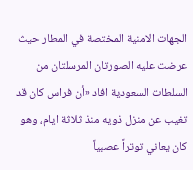الجهات الامنية المختصة في المطار حيث عرضت عليه الصورتان المرسلتان من السلطات السعودية افاد «أن فراس كان قد تغيب عن منزل ذويه منذ ثلاثة ايام، وهو كان يعاني توتراً عصبياً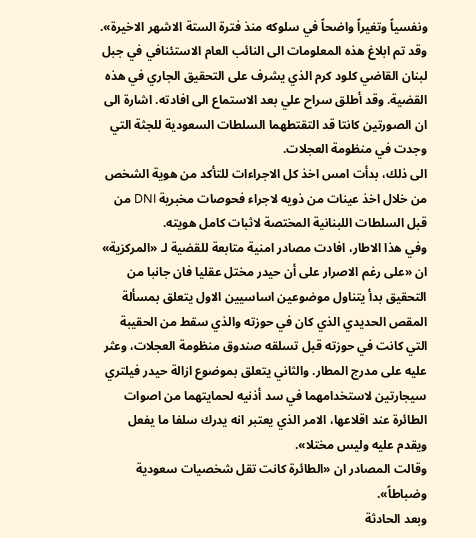ونفسياً وتغيراً واضحاً في سلوكه منذ فترة الستة الاشهر الاخيرة». وقد تم ابلاغ هذه المعلومات الى النائب العام الاستئنافي في جبل لبنان القاضي كلود كرم الذي يشرف على التحقيق الجاري في هذه القضية. وقد أطلق سراح علي بعد الاستماع الى افادته. اشارة الى ان الصورتين كانتا قد التقتطهما السلطات السعودية للجثة التي وجدت في منظومة العجلات.
الى ذلك، بدأت امس اخذ كل الاجراءات للتأكد من هوية الشخص من خلال اخذ عينات من ذويه لاجراء فحوصات مخبرية DNI من قبل السلطات اللبنانية المختصة لاثبات كامل هويته.
وفي هذا الاطار، افادت مصادر امنية متابعة للقضية لـ «المركزية» ان «على رغم الاصرار على أن حيدر مختل عقليا فان جانبا من التحقيق بدأ يتناول موضوعين اساسيين الاول يتعلق بمسألة المقص الحديدي الذي كان في حوزته والذي سقط من الحقيبة التي كانت في حوزته قبل تسلقه صندوق منظومة العجلات، وعثر عليه على مدرج المطار. والثاني يتعلق بموضوع ازالة حيدر فيلتري سيجارتين لاستخدامهما في سد أذنيه لحمايتهما من اصوات الطائرة عند اقلاعها، الامر الذي يعتبر انه يدرك سلفا ما يفعل ويقدم عليه وليس مختلا».
وقالت المصادر ان «الطائرة كانت تقل شخصيات سعودية وضباطاً».
وبعد الحادثة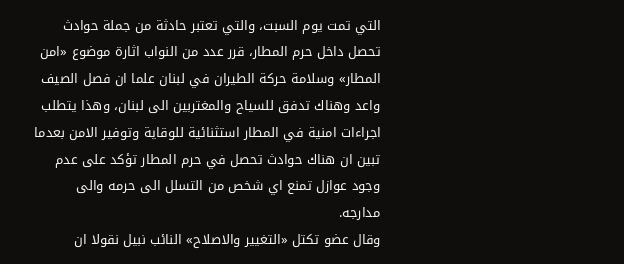التي تمت يوم السبت، والتي تعتبر حادثة من جملة حوادث تحصل داخل حرم المطار، قرر عدد من النواب اثارة موضوع «امن المطار» وسلامة حركة الطيران في لبنان علما ان فصل الصيف واعد وهناك تدفق للسياح والمغتربين الى لبنان، وهذا يتطلب اجراءات امنية في المطار استثنائية للوقاية وتوفير الامن بعدما تبين ان هناك حوادث تحصل في حرم المطار تؤكد على عدم وجود عوازل تمنع اي شخص من التسلل الى حرمه والى مدارجه.
وقال عضو تكتل «التغيير والاصلاح» النائب نبيل نقولا ان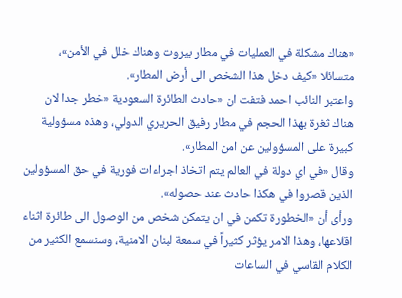«هناك مشكلة في العمليات في مطار بيروت وهناك خلل في الأمن»، متسائلا «كيف دخل هذا الشخص الى أرض المطار».
واعتبر النائب احمد فتفت ان «حادث الطائرة السعودية «خطر جدا لان هناك ثغرة بهذا الحجم في مطار رفيق الحريري الدولي، وهذه مسؤولية كبيرة على المسؤولين عن امن المطار».
وقال «في اي دولة في العالم يتم اتخاذ اجراءات فورية في حق المسؤولين الذين قصروا في هكذا حادث عند حصوله».
ورأى أن «الخطورة تكمن في ان يتمكن شخص من الوصول الى طائرة اثناء اقلاعها، وهذا الامر يؤثر كثيراً في سمعة لبنان الامنية، وسنسمع الكثير من الكلام القاسي في الساعات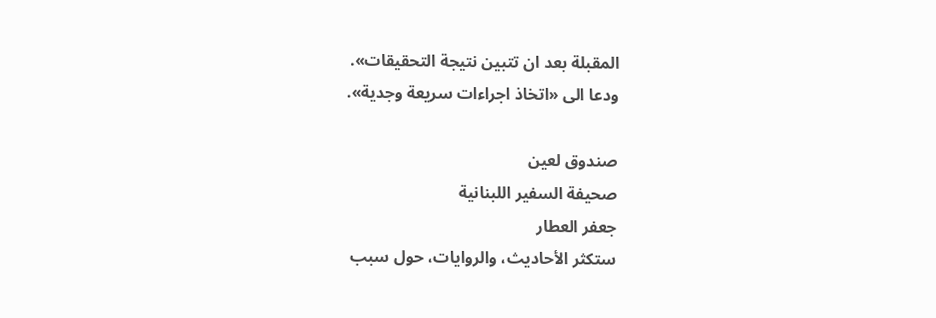المقبلة بعد ان تتبين نتيجة التحقيقات».
ودعا الى «اتخاذ اجراءات سريعة وجدية».

صندوق لعين
صحيفة السفير اللبنانية
جعفر العطار
ستكثر الأحاديث، والروايات، حول سبب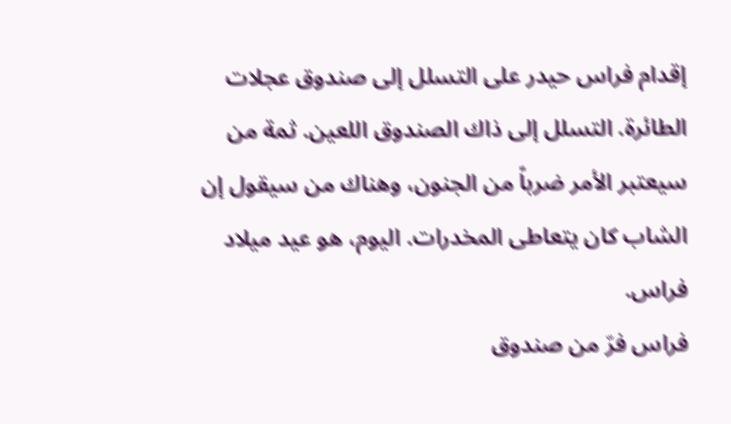إقدام فراس حيدر على التسلل إلى صندوق عجلات الطائرة. التسلل إلى ذاك الصندوق اللعين. ثمة من سيعتبر الأمر ضرباً من الجنون، وهناك من سيقول إن الشاب كان يتعاطى المخدرات. اليوم، هو عيد ميلاد فراس.
فراس فرّ من صندوق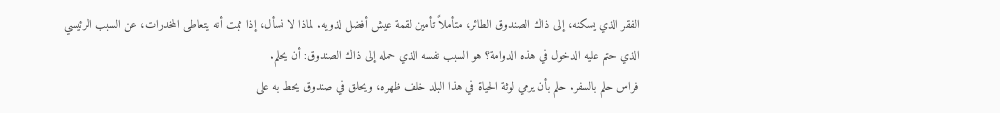الفقر الذي يسكنه، إلى ذاك الصندوق الطائر، متأملاً تأمين لقمة عيش أفضل لذويه. لماذا لا نسأل، إذا ثبت أنه يتعاطى المخدرات، عن السبب الرئيسي الذي حتم عليه الدخول في هذه الدوامة؟ هو السبب نفسه الذي حمله إلى ذاك الصندوق: أن يحلم.
فراس حلم بالسفر. حلم بأن يرمي لوثة الحياة في هذا البلد خلف ظهره، ويحلق في صندوق يحط به على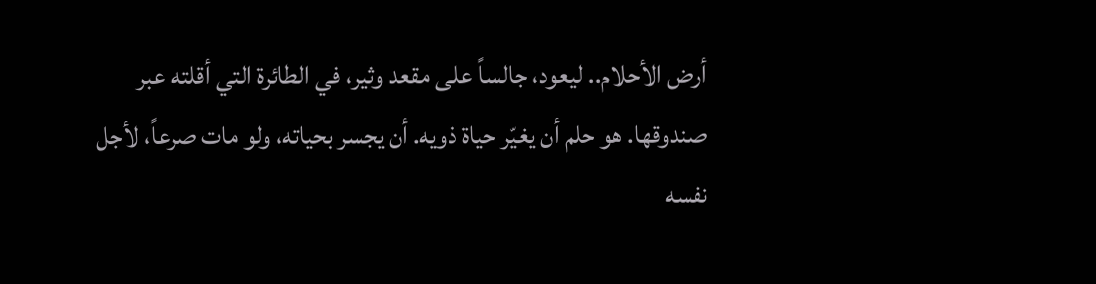أرض الأحلام.. ليعود، جالساً على مقعد وثير، في الطائرة التي أقلته عبر صندوقها. هو حلم أن يغيّر حياة ذويه. أن يجسر بحياته، ولو مات صرعاً، لأجل نفسه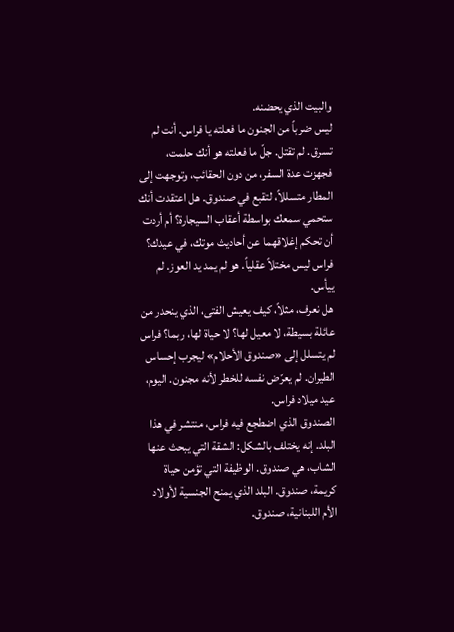والبيت الذي يحضنه.
ليس ضرباً من الجنون ما فعلته يا فراس. أنت لم تسرق. لم تقتل. جلّ ما فعلته هو أنك حلمت، فجهزت عدة السفر، من دون الحقائب، وتوجهت إلى المطار متسللاً، لتقبع في صندوق. هل اعتقدت أنك ستحمي سمعك بواسطة أعقاب السيجارة؟ أم أردت أن تحكم إغلاقهما عن أحاديث موتك، في عيدك؟
فراس ليس مختلاً عقلياً. هو لم يمد يد العوز. لم ييأس.
هل نعرف، مثلاً، كيف يعيش الفتى، الذي ينحدر من عائلة بسيطة، لا معيل لها؟ لا حياة لها، ربما؟ فراس لم يتسلل إلى «صندوق الأحلام» ليجرب إحساس الطيران. لم يعرّض نفسه للخطر لأنه مجنون. اليوم، عيد ميلاد فراس.
الصندوق الذي اضطجع فيه فراس، منتشر في هذا البلد. إنه يختلف بالشكل: الشقة التي يبحث عنها الشاب، هي صندوق. الوظيفة التي تؤمن حياة كريمة، صندوق. البلد الذي يمنح الجنسية لأولاد الأم اللبنانية، صندوق.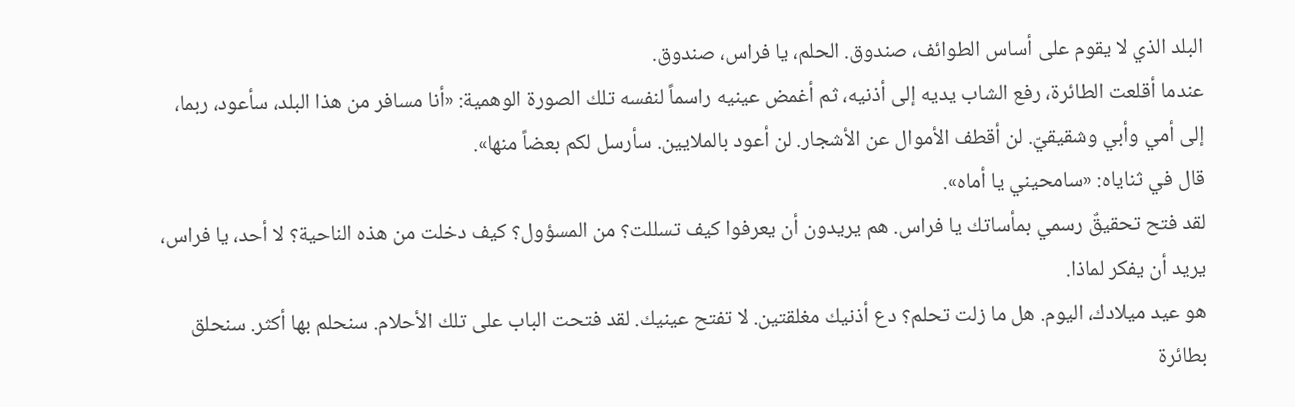البلد الذي لا يقوم على أساس الطوائف، صندوق. الحلم، يا فراس، صندوق.
عندما أقلعت الطائرة، رفع الشاب يديه إلى أذنيه، ثم أغمض عينيه راسماً لنفسه تلك الصورة الوهمية: «أنا مسافر من هذا البلد، سأعود، ربما، إلى أمي وأبي وشقيقيّ. لن أقطف الأموال عن الأشجار. لن أعود بالملايين. سأرسل لكم بعضاً منها».
قال في ثناياه: «سامحيني يا أماه».
لقد فتح تحقيقٌ رسمي بمأساتك يا فراس. هم يريدون أن يعرفوا كيف تسللت؟ من المسؤول؟ كيف دخلت من هذه الناحية؟ لا أحد، يا فراس، يريد أن يفكر لماذا.
هو عيد ميلادك، اليوم. هل ما زلت تحلم؟ دع أذنيك مغلقتين. لا تفتح عينيك. لقد فتحت الباب على تلك الأحلام. سنحلم بها أكثر. سنحلق بطائرة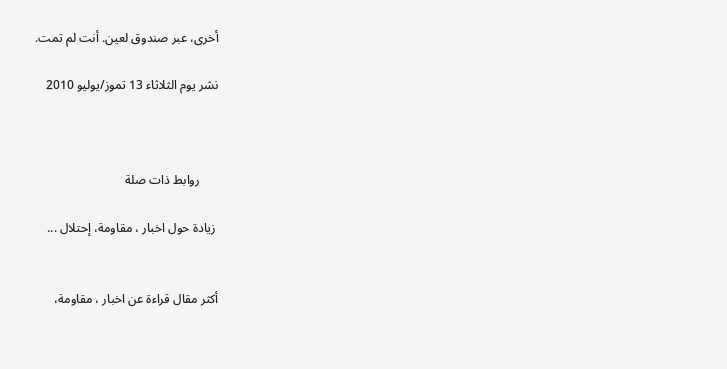أخرى، عبر صندوق لعين. أنت لم تمت.

نشر يوم الثلاثاء 13 تموز/يوليو 2010



      روابط ذات صلة

 زيادة حول اخبار ، مقاومة، إحتلال ...


أكثر مقال قراءة عن اخبار ، مقاومة،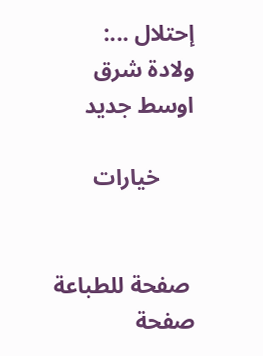إحتلال ...:
ولادة شرق اوسط جديد

      خيارات


 صفحة للطباعة صفحة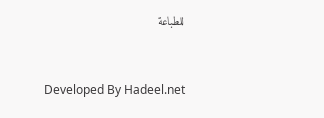للطباعة


Developed By Hadeel.net